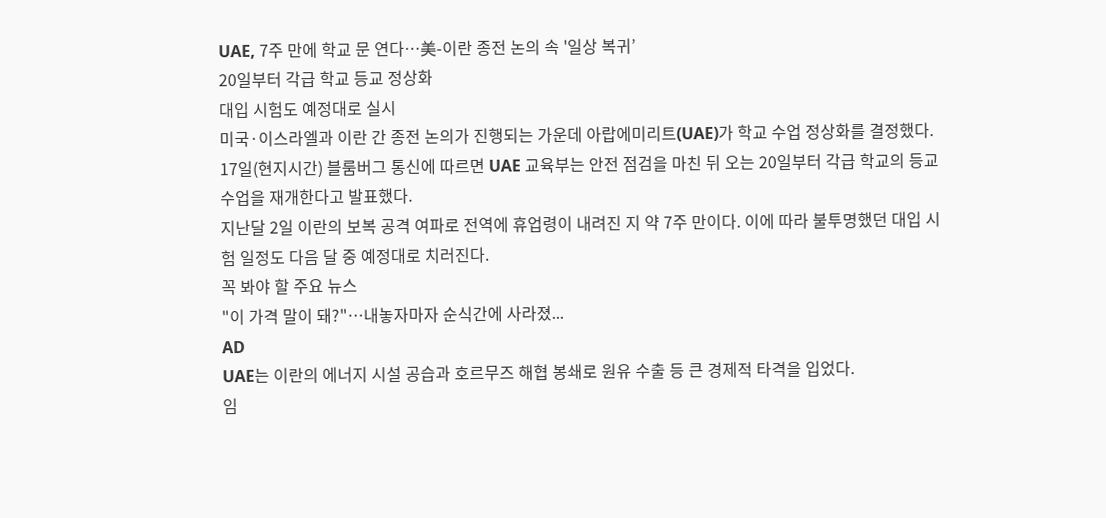UAE, 7주 만에 학교 문 연다…美-이란 종전 논의 속 '일상 복귀’
20일부터 각급 학교 등교 정상화
대입 시험도 예정대로 실시
미국·이스라엘과 이란 간 종전 논의가 진행되는 가운데 아랍에미리트(UAE)가 학교 수업 정상화를 결정했다.
17일(현지시간) 블룸버그 통신에 따르면 UAE 교육부는 안전 점검을 마친 뒤 오는 20일부터 각급 학교의 등교 수업을 재개한다고 발표했다.
지난달 2일 이란의 보복 공격 여파로 전역에 휴업령이 내려진 지 약 7주 만이다. 이에 따라 불투명했던 대입 시험 일정도 다음 달 중 예정대로 치러진다.
꼭 봐야 할 주요 뉴스
"이 가격 말이 돼?"…내놓자마자 순식간에 사라졌...
AD
UAE는 이란의 에너지 시설 공습과 호르무즈 해협 봉쇄로 원유 수출 등 큰 경제적 타격을 입었다.
임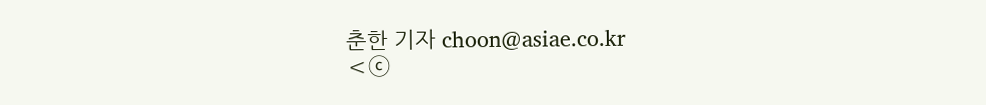춘한 기자 choon@asiae.co.kr
<ⓒ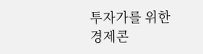투자가를 위한 경제콘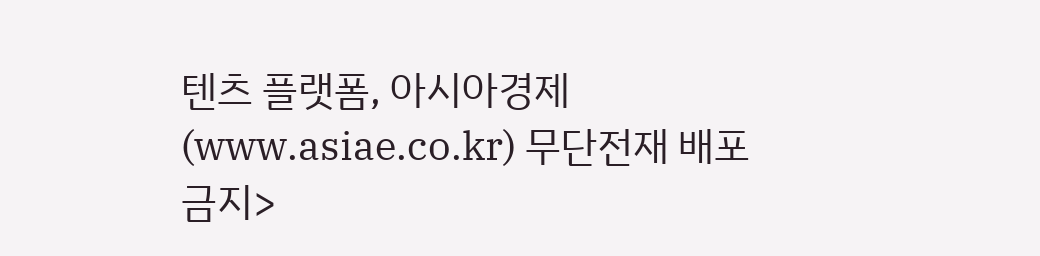텐츠 플랫폼, 아시아경제(www.asiae.co.kr) 무단전재 배포금지>